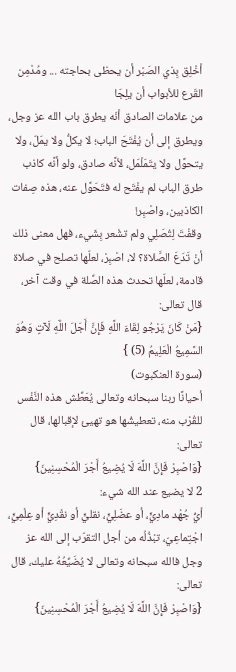أخْلِق بِذي الصَبْر أن يحظى بحاجته ... ومُدْمِن القَرع للأبواب أن يلِجَا
من علامات الصادق أنَه يطرق باب الله عز وجل، ويطرق إلى أن يُفْتَحَ الباب؛ لا يكلُّ ولا يمَلّ، ولا يتحوَّل ولا يتَمَلْمَل، لأنَّه صادق، ولو أنَّه كاذب طرق الباب لم يفْتَح له فتَحَوَّل عنه، هذه صِفات الكاذبين، واصْبِر!
وقفْتَ لِتُصَلِي ولم تشْعر بِشَيء، فهل معنى ذلك أنْ تَدَعَ الصَّلاة؟ لا، اصْبِرْ، لعلّها تصلح في صلاة قادمة، لعلّها تحدث هذه الصِّلة في وقت آخر، قال تعالى:
{مَنْ كَانَ يَرْجُو لِقَاءَ اللَّهِ فَإِنَّ أَجَلَ اللَّهِ لَآتٍ وَهُوَ السَّمِيعُ الْعَلِيمُ (5) }
(سورة العنكبوت)
أحيانًا ربنا سبحانه وتعالى يُعَطِّش هذه النَّفْس للقُرْب منه، تعطيشُها هو تهيئ لإقبالها، قال تعالى:
{وَاصْبِرْ فَإِنَّ اللَّهَ لَا يُضِيعُ أَجْرَ الْمُحْسِنِينَ}
2 لا يضيع عند الله شيء:
أيُّ جُهْد مادِيٍّ، أو عضَلِيٍّ، نقليٍّ أو نقْدِيٍّ أو عِلْمِيٍّ، اجْتِماعِيّ، تبْذُلُه من أجل التقرّب إلى الله عز وجل فالله سبحانه وتعالى لا يُضَيِّعُهُ عليك، قال تعالى:
{وَاصْبِرْ فَإِنَّ اللَّهَ لَا يُضِيعُ أَجْرَ الْمُحْسِنِينَ}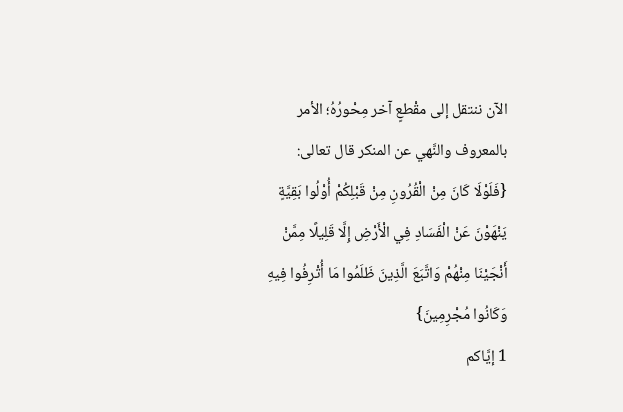الآن ننتقل إلى مقْطعٍ آخر مِحْورُهُ؛ الأمر بالمعروف والنَّهي عن المنكر قال تعالى:
{فَلَوْلَا كَانَ مِنْ الْقُرُونِ مِنْ قَبْلِكُمْ أُوْلُوا بَقِيَّةٍ يَنْهَوْنَ عَنْ الْفَسَادِ فِي الْأَرْضِ إِلَّا قَلِيلًا مِمَّنْ أَنْجَيْنَا مِنْهُمْ وَاتَّبَعَ الَّذِينَ ظَلَمُوا مَا أُتْرِفُوا فِيهِ وَكَانُوا مُجْرِمِينَ}
1 إيَّاكم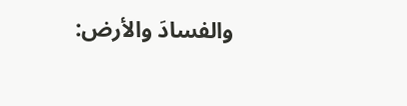والفسادَ والأرض: